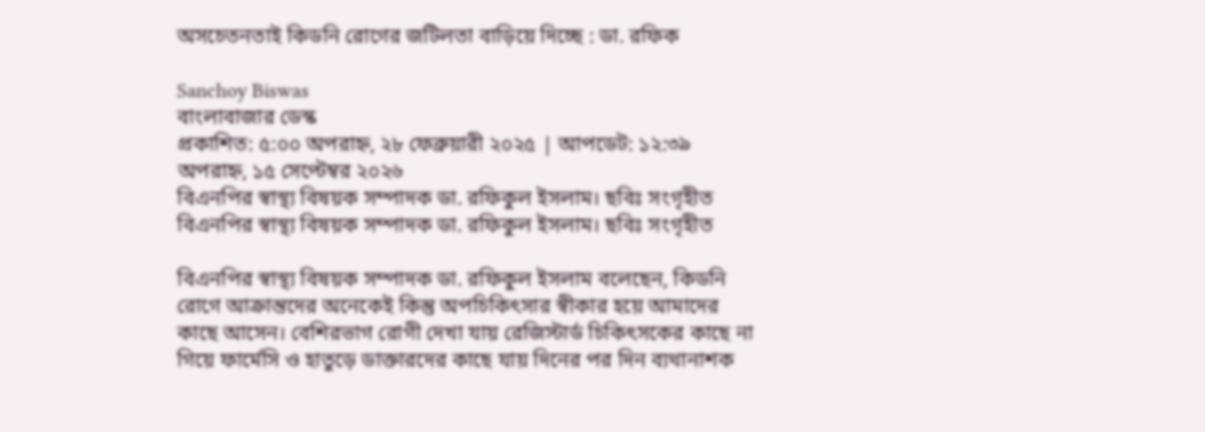অসচেতনতাই কিডনি রোগের জটিলতা বাড়িয়ে দিচ্ছে : ডা. রফিক

Sanchoy Biswas
বাংলাবাজার ডেস্ক
প্রকাশিত: ৫:০০ অপরাহ্ন, ২৮ ফেব্রুয়ারী ২০২৫ | আপডেট: ১২:৩৯ অপরাহ্ন, ১৫ সেপ্টেম্বর ২০২৬
বিএনপির স্বাস্থ্য বিষয়ক সম্পাদক ডা. রফিকুল ইসলাম। ছবিঃ সংগৃহীত
বিএনপির স্বাস্থ্য বিষয়ক সম্পাদক ডা. রফিকুল ইসলাম। ছবিঃ সংগৃহীত

বিএনপির স্বাস্থ্য বিষয়ক সম্পাদক ডা. রফিকুল ইসলাম বলেছেন, কিডনি রোগে আক্রান্তদের অনেকেই কিন্তু অপচিকিৎসার স্বীকার হয়ে আমাদের কাছে আসেন। বেশিরভাগ রোগী দেখা যায় রেজিস্টার্ড চিকিৎসকের কাছে না গিয়ে ফার্মেসি ও হাতুড়ে ডাক্তারদের কাছে যায় দিনের পর দিন ব্যথানাশক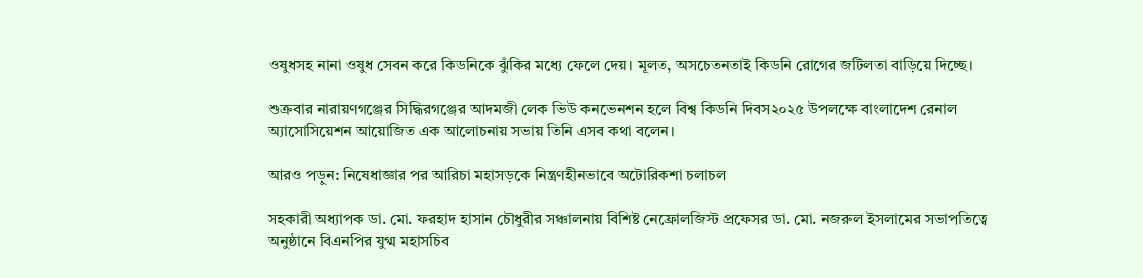ওষুধসহ নানা ওষুধ সেবন করে কিডনিকে ঝুঁকির মধ্যে ফেলে দেয়। মূলত, অসচেতনতাই কিডনি রোগের জটিলতা বাড়িয়ে দিচ্ছে।

শুক্রবার নারায়ণগঞ্জের সিদ্ধিরগঞ্জের আদমজী লেক ভিউ কনভেনশন হলে বিশ্ব কিডনি দিবস২০২৫ উপলক্ষে বাংলাদেশ রেনাল অ্যাসোসিয়েশন আয়োজিত এক আলোচনায় সভায় তিনি এসব কথা বলেন।

আরও পড়ুন: নিষেধাজ্ঞার পর আরিচা মহাসড়কে নিন্ত্রণহীনভাবে অটোরিকশা চলাচল

সহকারী অধ্যাপক ডা. মো. ফরহাদ হাসান চৌধুরীর সঞ্চালনায় বিশিষ্ট নেফ্রোলজিস্ট প্রফেসর ডা. মো. নজরুল ইসলামের সভাপতিত্বে অনুষ্ঠানে বিএনপির যুগ্ম মহাসচিব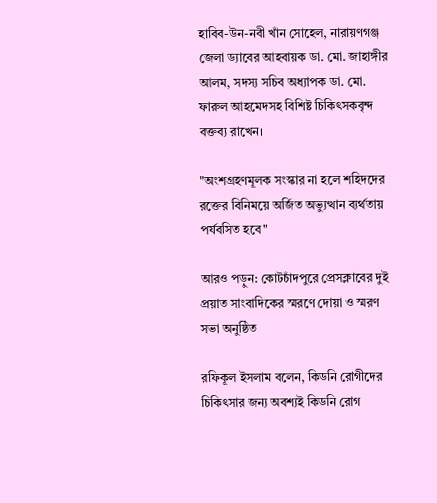হাবিব-উন-নবী খাঁন সোহেল, নারায়ণগঞ্জ জেলা ড্যাবের আহবায়ক ডা. মো. জাহাঙ্গীর আলম, সদস্য সচিব অধ্যাপক ডা. মো. ফারুল আহমেদসহ বিশিষ্ট চিকিৎসকবৃন্দ বক্তব্য রাখেন।

"অংশগ্রহণমূলক সংস্কার না হলে শহিদদের রক্তের বিনিময়ে অর্জিত অভ্যুত্থান ব্যর্থতায় পর্যবসিত হবে"

আরও পড়ুন: কোটচাঁদপুরে প্রেসক্লাবের দুই প্রয়াত সাংবাদিকের স্মরণে দোয়া ও স্মরণ সভা অনুষ্ঠিত

রফিকূল ইসলাম বলেন, কিডনি রোগীদের চিকিৎসার জন্য অবশ্যই কিডনি রোগ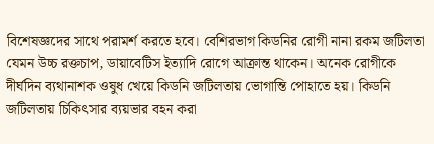বিশেষজ্ঞদের সাথে পরামর্শ করতে হবে। বেশিরভাগ কিডনির রোগী নানা রকম জটিলতা যেমন উচ্চ রক্তচাপ, ডায়াবেটিস ইত্যাদি রোগে আক্রান্ত থাকেন। অনেক রোগীকে দীর্ঘদিন ব্যথানাশক ওষুধ খেয়ে কিডনি জটিলতায় ভোগান্তি পোহাতে হয়। কিডনি জটিলতায় চিকিৎসার ব্যয়ভার বহন করা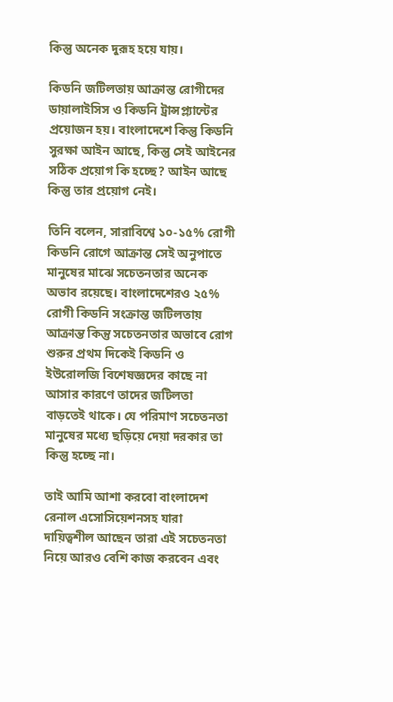কিন্তু অনেক দুরূহ হয়ে যায়।

কিডনি জটিলতায় আক্রান্ত রোগীদের ডায়ালাইসিস ও কিডনি ট্রান্সপ্ল্যান্টের প্রয়োজন হয়। বাংলাদেশে কিন্তু কিডনি সুরক্ষা আইন আছে, কিন্তু সেই আইনের সঠিক প্রয়োগ কি হচ্ছে? আইন আছে কিন্তু তার প্রয়োগ নেই।

তিনি বলেন, সারাবিশ্বে ১০-১৫% রোগী কিডনি রোগে আক্রান্ত সেই অনুপাতে মানুষের মাঝে সচেতনতার অনেক অভাব রয়েছে। বাংলাদেশেরও ২৫% রোগী কিডনি সংক্রান্ত জটিলতায় আক্রান্ত কিন্তু সচেতনতার অভাবে রোগ শুরুর প্রথম দিকেই কিডনি ও ইউরোলজি বিশেষজ্ঞদের কাছে না আসার কারণে তাদের জটিলতা বাড়তেই থাকে। যে পরিমাণ সচেতনতা মানুষের মধ্যে ছড়িয়ে দেয়া দরকার তা কিন্তু হচ্ছে না।

তাই আমি আশা করবো বাংলাদেশ রেনাল এসোসিয়েশনসহ যারা দায়িত্বশীল আছেন তারা এই সচেতনতা নিয়ে আরও বেশি কাজ করবেন এবং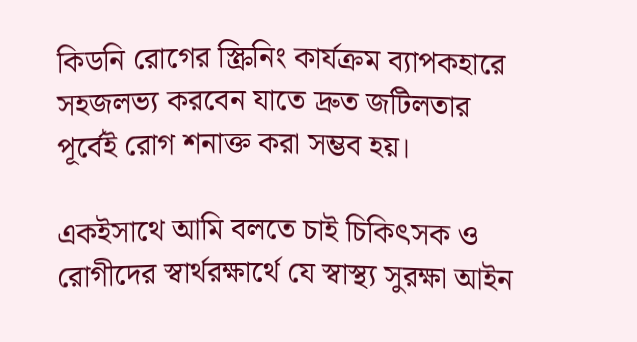কিডনি রোগের স্ক্রিনিং কার্যক্রম ব্যাপকহারে সহজলভ্য করবেন যাতে দ্রুত জটিলতার পূর্বেই রোগ শনাক্ত করা সম্ভব হয়।

একইসাথে আমি বলতে চাই চিকিৎসক ও রোগীদের স্বার্থরক্ষার্থে যে স্বাস্থ্য সুরক্ষা আইন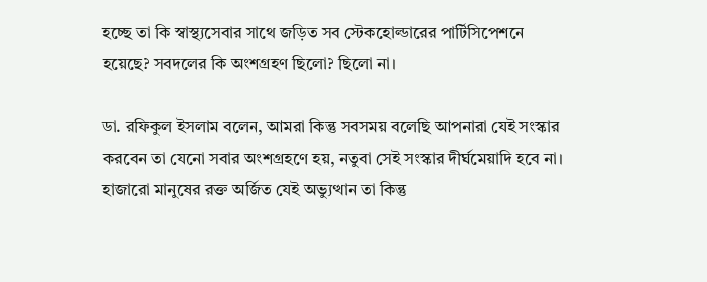হচ্ছে তা কি স্বাস্থ্যসেবার সাথে জড়িত সব স্টেকহোল্ডারের পার্টিসিপেশনে হয়েছে? সবদলের কি অংশগ্রহণ ছিলো? ছিলো না।

ডা. রফিকুল ইসলাম বলেন, আমরা কিন্তু সবসময় বলেছি আপনারা যেই সংস্কার করবেন তা যেনো সবার অংশগ্রহণে হয়, নতুবা সেই সংস্কার দীর্ঘমেয়াদি হবে না। হাজারো মানুষের রক্ত অর্জিত যেই অভ্যুত্থান তা কিন্তু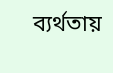ব্যর্থতায়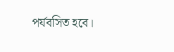পর্যবসিত হবে।